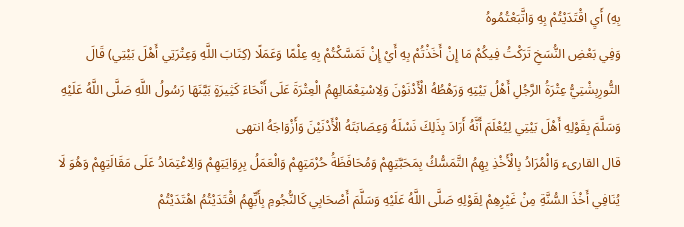بِهِ) أَيِ اقْتَدَيْتُمْ بِهِ وَاتَّبَعْتُمُوهُ
وَفِي بَعْضِ النُّسَخِ تَرَكْتُ فِيكُمْ مَا إِنْ أَخَذْتُمْ بِهِ أَيْ إِنْ تَمَسَّكْتُمْ بِهِ عِلْمًا وَعَمَلًا (كِتَابَ اللَّهِ وَعِتْرَتِي أَهْلَ بَيْتِي) قَالَ التُّورِبِشْتِيُّ عِتْرَةُ الرَّجُلِ أَهْلُ بَيْتِهِ وَرَهْطُهُ الْأَدْنَوْنَ وَلِاسْتِعْمَالِهِمُ الْعِتْرَةَ عَلَى أَنْحَاءَ كَثِيرَةٍ بَيَّنَهَا رَسُولُ اللَّهِ صَلَّى اللَّهُ عَلَيْهِ وَسَلَّمَ بِقَوْلِهِ أَهْلَ بَيْتِي لِيُعْلَمَ أَنَّهُ أَرَادَ بِذَلِكَ نَسْلَهُ وَعِصَابَتَهُ الْأَدْنَيْنَ وَأَزْوَاجَهُ انتهى
قال القارىء وَالْمُرَادُ بِالْأَخْذِ بِهِمُ التَّمَسُّكُ بِمَحَبَّتِهِمْ وَمُحَافَظَةُ حُرْمَتِهِمْ وَالْعَمَلُ بِرِوَايَتِهِمْ وَالِاعْتِمَادُ عَلَى مَقَالَتِهِمْ وَهُوَ لَا يُنَافِي أَخْذَ السُّنَّةِ مِنْ غَيْرِهِمْ لِقَوْلِهِ صَلَّى اللَّهُ عَلَيْهِ وَسَلَّمَ أَصْحَابِي كَالنُّجُومِ بِأَيِّهِمُ اقْتَدَيْتُمُ اهْتَدَيْتُمْ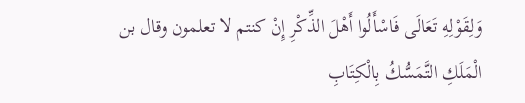وَلِقَوْلِهِ تَعَالَى فَاسْأَلُوا أَهْلَ الذِّكْرِ إِنْ كنتم لا تعلمون وقال بن الْمَلَكِ التَّمَسُّكُ بِالْكِتَابِ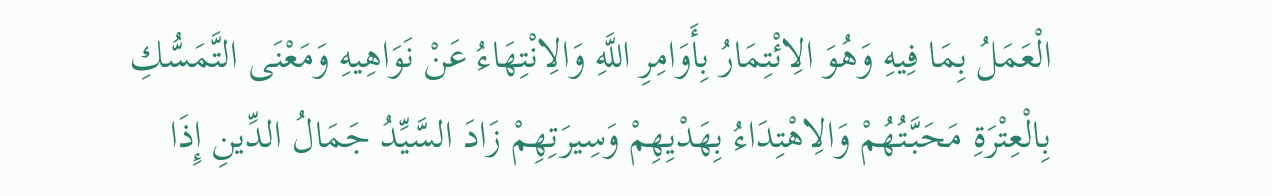الْعَمَلُ بِمَا فِيهِ وَهُوَ الِائْتِمَارُ بِأَوَامِرِ اللَّهِ وَالِانْتِهَاءُ عَنْ نَوَاهِيهِ وَمَعْنَى التَّمَسُّكِ بِالْعِتْرَةِ مَحَبَّتُهُمْ وَالِاهْتِدَاءُ بِهَدْيِهِمْ وَسِيرَتِهِمْ زَادَ السَّيِّدُ جَمَالُ الدِّينِ إِذَا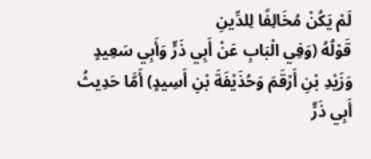لَمْ يَكُنْ مُخَالِفًا لِلدِّينِ
قَوْلُهُ (وَفِي الْبَابِ عَنْ أَبِي ذَرٍّ وَأَبِي سَعِيدٍ وَزَيْدِ بْنِ أَرْقَمَ وَحُذَيْفَةَ بْنِ أَسِيدٍ) أَمَّا حَدِيثُ أَبِي ذَرٍّ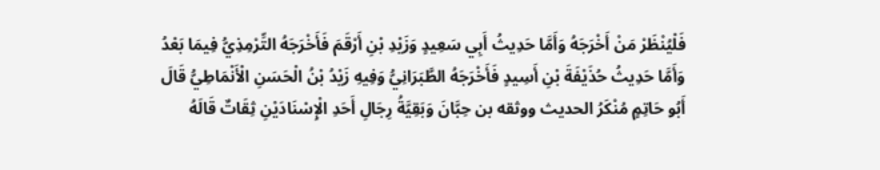فَلْيُنْظَرْ مَنْ أَخْرَجَهُ وَأَمَّا حَدِيثُ أَبِي سَعِيدٍ وَزَيْدِ بْنِ أَرْقَمَ فَأَخْرَجَهُ التِّرْمِذِيُّ فِيمَا بَعْدُ وَأَمَّا حَدِيثُ حُذَيْفَةَ بْنِ أَسِيدٍ فَأَخْرَجَهُ الطَّبَرَانِيُّ وَفِيهِ زَيْدُ بْنُ الْحَسَنِ الْأَنْمَاطِيُّ قَالَ أَبُو حَاتِمٍ مُنْكَرُ الحديث ووثقه بن حِبَّانَ وَبَقِيَّةُ رِجَالِ أَحَدِ الْإِسْنَادَيْنِ ثِقَاتٌ قَالَهُ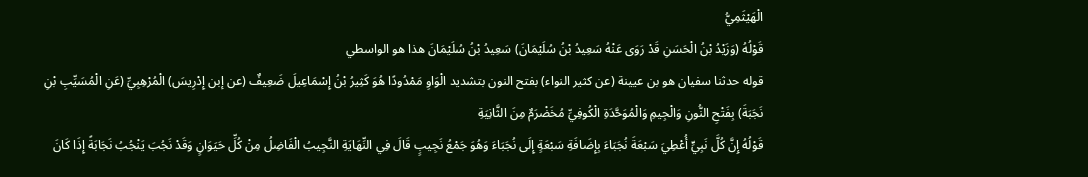الْهَيْثَمِيُّ
قَوْلُهُ (وَزَيْدُ بْنُ الْحَسَنِ قَدْ رَوَى عَنْهُ سَعِيدُ بْنُ سُلَيْمَانَ) سَعِيدُ بْنُ سُلَيْمَانَ هذا هو الواسطي
قوله حدثنا سفيان هو بن عيينة (عن كثير النواء) بفتح النون بتشديد الْوَاوِ مَمْدُودًا هُوَ كَثِيرُ بْنُ إِسْمَاعِيلَ ضَعِيفٌ (عن إبن إِدْرِيسَ) الْمُرْهِبِيِّ (عَنِ الْمُسَيِّبِ بْنِ نَجَبَةَ) بِفَتْحِ النُّونِ وَالْجِيمِ وَالْمُوَحَّدَةِ الْكُوفِيِّ مُخَضْرَمٌ مِنَ الثَّانِيَةِ
قَوْلُهُ إِنَّ كُلَّ نَبِيٍّ أُعْطِيَ سَبْعَةَ نُجَبَاءَ بِإِضَافَةِ سَبْعَةٍ إِلَى نُجَبَاءَ وَهُوَ جَمْعُ نَجِيبٍ قَالَ فِي النِّهَايَةِ النَّجِيبُ الْفَاضِلُ مِنْ كُلِّ حَيَوَانٍ وَقَدْ نَجُبَ يَنْجُبُ نَجَابَةً إِذَا كَانَ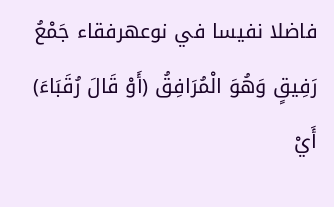فاضلا نفيسا في نوعهرفقاء جَمْعُ رَفِيقٍ وَهُوَ الْمُرَافِقُ (أَوْ قَالَ رُقَبَاءَ) أَيْ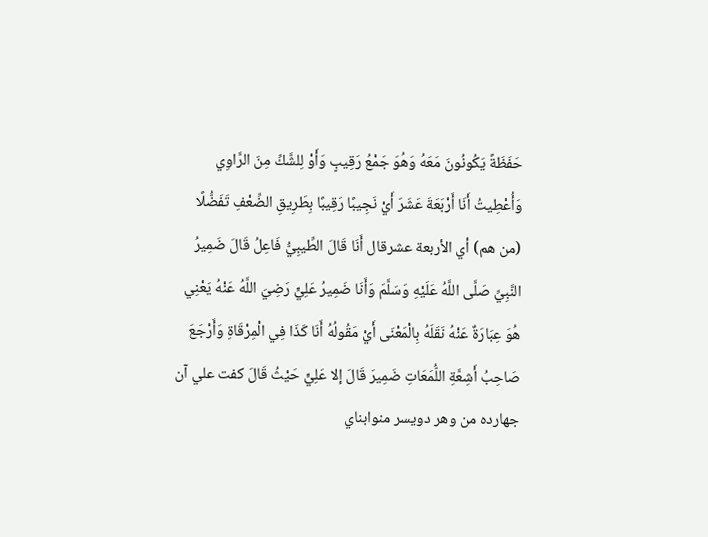حَفَظَةً يَكُونُونَ مَعَهُ وَهُوَ جَمْعُ رَقِيبٍ وَأَوْ لِلشَّكِّ مِنَ الرَّاوِي وَأُعْطِيتُ أَنَا أَرْبَعَةَ عَشَرَ أَيْ نَجِيبًا رَقِيبًا بِطَرِيقِ الضِّعْفِ تَفَضُّلًا (من هم) أي الأربعة عشرقال أَنَا قَالَ الطِّيبِيُّ فَاعِلُ قَالَ ضَمِيرُ النَّبِيِّ صَلَّى اللَّهُ عَلَيْهِ وَسَلَّمَ وَأَنَا ضَمِيرُ عَلِيٍّ رَضِيَ اللَّهُ عَنْهُ يَعْنِي هُوَ عِبَارَةٌ عَنْهُ نَقَلَهُ بِالْمَعْنَى أَيْ مَقُولُهُ أَنَا كَذَا فِي الْمِرْقَاةِ وَأَرْجَعَ صَاحِبُ أَشِعَّةِ اللُّمَعَاتِ ضَمِيرَ قَالَ إلا عَلِيٍّ حَيْثُ قَالَ كفت علي آن جهارده من وهر دويسر منوابناي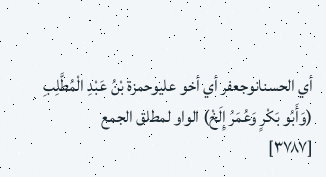أي الحسنانوجعفر أي أخو عليوحمزة بْنُ عَبْدِ الْمُطَّلِبِ (وَأَبُو بَكْرٍ وَعُمَرُ إِلَخْ) الواو لمطلق الجمع
[٣٧٨٧]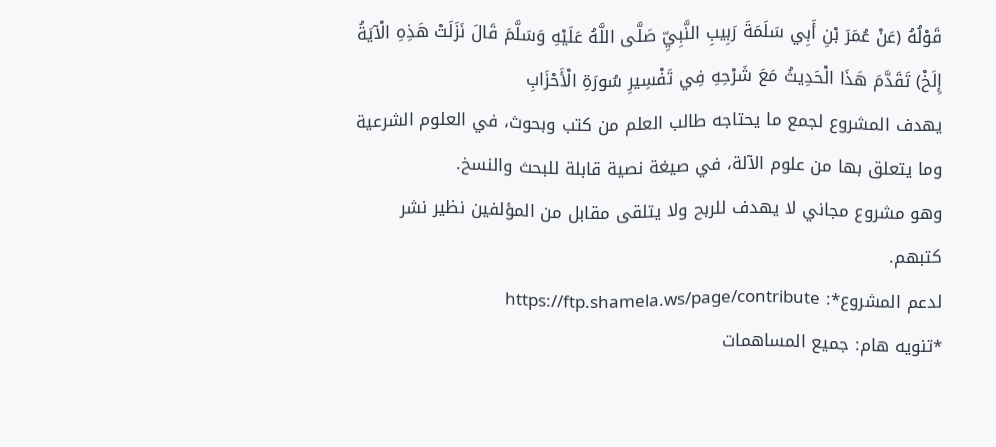قَوْلُهُ (عَنْ عُمَرَ بْنِ أَبِي سَلَمَةَ رَبِيبِ النَّبِيِّ صَلَّى اللَّهُ عَلَيْهِ وَسَلَّمَ قَالَ نَزَلَتْ هَذِهِ الْآيَةُ إِلَخْ) تَقَدَّمَ هَذَا الْحَدِيثُ مَعَ شَرْحِهِ فِي تَفْسِيرِ سُورَةِ الْأَحْزَابِ
يهدف المشروع لجمع ما يحتاجه طالب العلم من كتب وبحوث، في العلوم الشرعية وما يتعلق بها من علوم الآلة، في صيغة نصية قابلة للبحث والنسخ.
وهو مشروع مجاني لا يهدف للربح ولا يتلقى مقابل من المؤلفين نظير نشر كتبهم.
لدعم المشروع*: https://ftp.shamela.ws/page/contribute
*تنويه هام: جميع المساهمات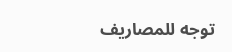توجه للمصاريف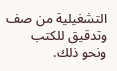التشغيلية من صف وتدقيق للكتب ونحو ذلك.